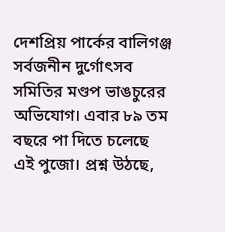দেশপ্রিয় পার্কের বালিগঞ্জ সর্বজনীন দুর্গোৎসব সমিতির মণ্ডপ ভাঙচুরের অভিযোগ। এবার ৮৯ তম বছরে পা দিতে চলেছে এই পুজো। প্রশ্ন উঠছে,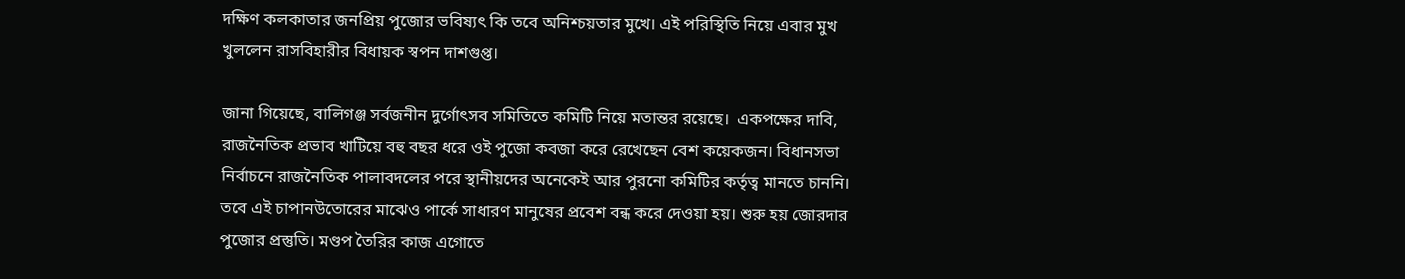দক্ষিণ কলকাতার জনপ্রিয় পুজোর ভবিষ্যৎ কি তবে অনিশ্চয়তার মুখে। এই পরিস্থিতি নিয়ে এবার মুখ খুললেন রাসবিহারীর বিধায়ক স্বপন দাশগুপ্ত।

জানা গিয়েছে, বালিগঞ্জ সর্বজনীন দুর্গোৎসব সমিতিতে কমিটি নিয়ে মতান্তর রয়েছে।  একপক্ষের দাবি, রাজনৈতিক প্রভাব খাটিয়ে বহু বছর ধরে ওই পুজো কবজা করে রেখেছেন বেশ কয়েকজন। বিধানসভা নির্বাচনে রাজনৈতিক পালাবদলের পরে স্থানীয়দের অনেকেই আর পুরনো কমিটির কর্তৃত্ব মানতে চাননি। তবে এই চাপানউতোরের মাঝেও পার্কে সাধারণ মানুষের প্রবেশ বন্ধ করে দেওয়া হয়। শুরু হয় জোরদার পুজোর প্রস্তুতি। মণ্ডপ তৈরির কাজ এগোতে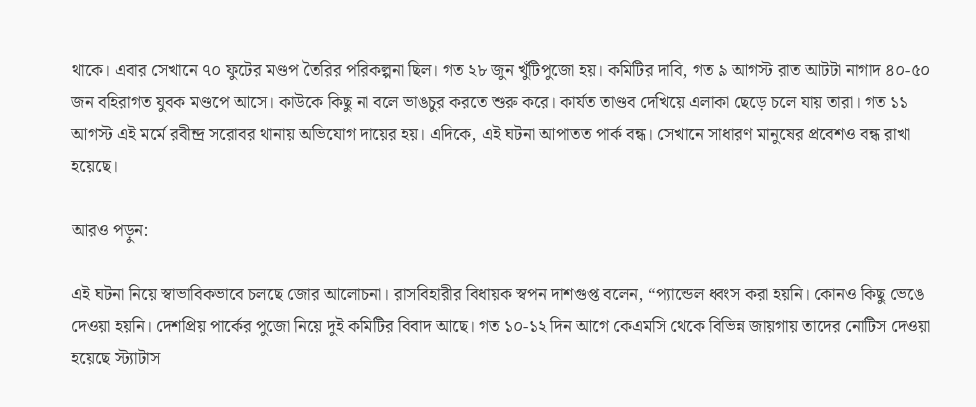থাকে। এবার সেখানে ৭০ ফুটের মণ্ডপ তৈরির পরিকল্পনা ছিল। গত ২৮ জুন খুঁটিপুজো হয়। কমিটির দাবি, গত ৯ আগস্ট রাত আটটা নাগাদ ৪০-৫০ জন বহিরাগত যুবক মণ্ডপে আসে। কাউকে কিছু না বলে ভাঙচুর করতে শুরু করে। কার্যত তাণ্ডব দেখিয়ে এলাকা ছেড়ে চলে যায় তারা। গত ১১ আগস্ট এই মর্মে রবীন্দ্র সরোবর থানায় অভিযোগ দায়ের হয়। এদিকে, এই ঘটনা আপাতত পার্ক বন্ধ। সেখানে সাধারণ মানুষের প্রবেশও বন্ধ রাখা হয়েছে।

আরও পড়ুন:

এই ঘটনা নিয়ে স্বাভাবিকভাবে চলছে জোর আলোচনা। রাসবিহারীর বিধায়ক স্বপন দাশগুপ্ত বলেন, “প্যান্ডেল ধ্বংস করা হয়নি। কোনও কিছু ভেঙে দেওয়া হয়নি। দেশপ্রিয় পার্কের পুজো নিয়ে দুই কমিটির বিবাদ আছে। গত ১০-১২ দিন আগে কেএমসি থেকে বিভিন্ন জায়গায় তাদের নোটিস দেওয়া হয়েছে স্ট্যাটাস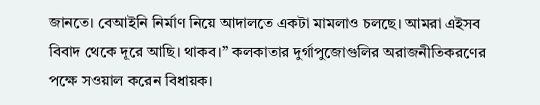জানতে। বেআইনি নির্মাণ নিয়ে আদালতে একটা মামলাও চলছে। আমরা এইসব বিবাদ থেকে দূরে আছি। থাকব।” কলকাতার দুর্গাপুজোগুলির অরাজনীতিকরণের পক্ষে সওয়াল করেন বিধায়ক।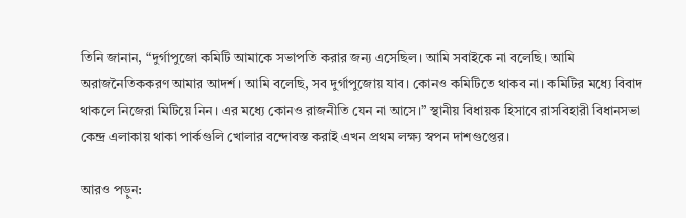তিনি জানান, “দুর্গাপুজো কমিটি আমাকে সভাপতি করার জন্য এসেছিল। আমি সবাইকে না বলেছি। আমি অরাজনৈতিককরণ আমার আদর্শ। আমি বলেছি, সব দুর্গাপুজোয় যাব। কোনও কমিটিতে থাকব না। কমিটির মধ্যে বিবাদ থাকলে নিজেরা মিটিয়ে নিন। এর মধ্যে কোনও রাজনীতি যেন না আসে।” স্থানীয় বিধায়ক হিসাবে রাসবিহারী বিধানসভা কেন্দ্র এলাকায় থাকা পার্কগুলি খোলার বন্দোবস্ত করাই এখন প্রথম লক্ষ্য স্বপন দাশগুপ্তের।

আরও পড়ুন: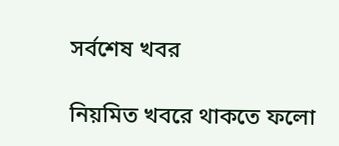সর্বশেষ খবর

নিয়মিত খবরে থাকতে ফলো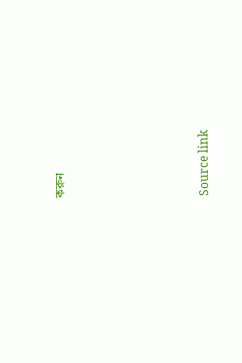করুন





Source link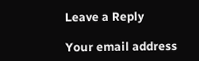Leave a Reply

Your email address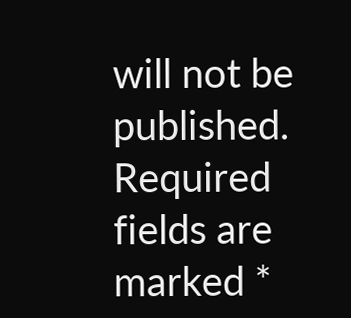will not be published. Required fields are marked *